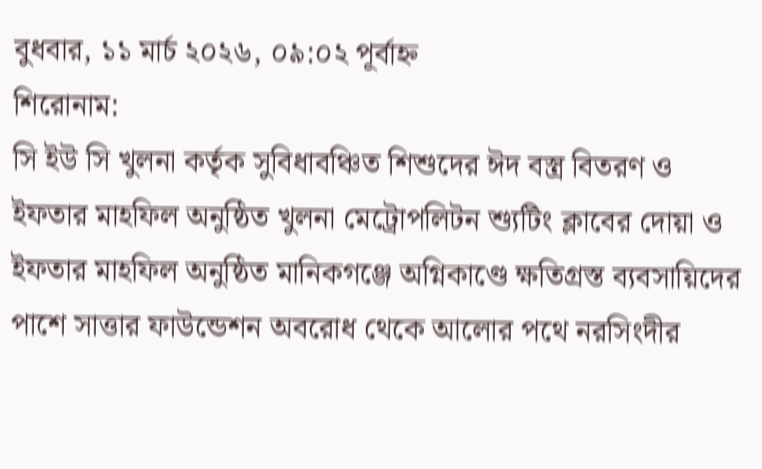বুধবার, ১১ মার্চ ২০২৬, ০৯:০২ পূর্বাহ্ন
শিরোনাম:
সি ইউ সি খুলনা কর্তৃক সুবিধাবঞ্চিত শিশুদের ঈদ বস্ত্র বিতরণ ও ইফতার মাহফিল অনুষ্ঠিত খুলনা মেট্রোপলিটন শ্যুটিং ক্লাবের দোয়া ও ইফতার মাহফিল অনুষ্ঠিত মানিকগঞ্জে অগ্নিকাণ্ডে ক্ষতিগ্রস্ত ব্যবসায়িদের পাশে সাত্তার ফাউন্ডেশন অবরোধ থেকে আলোর পথে নরসিংদীর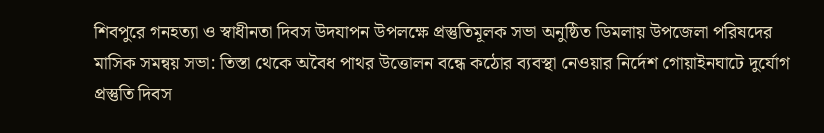শিবপুরে গনহত্যা ও স্বাধীনতা দিবস উদযাপন উপলক্ষে প্রস্তুতিমূলক সভা অনুষ্ঠিত ডিমলায় উপজেলা পরিষদের মাসিক সমন্বয় সভা: তিস্তা থেকে অবৈধ পাথর উত্তোলন বন্ধে কঠোর ব্যবস্থা নেওয়ার নির্দেশ গোয়াইনঘাটে দুর্যোগ প্রস্তুতি দিবস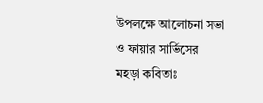উপলক্ষে আলোচনা সভা ও ফায়ার সার্ভিসের মহড়া কবিতাঃ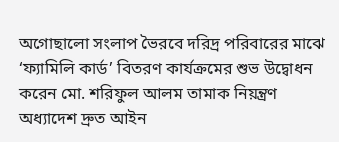অগোছালো সংলাপ ভৈরবে দরিদ্র পরিবারের মাঝে ‘ফ্যামিলি কার্ড’ বিতরণ কার্যক্রমের শুভ উদ্বোধন করেন মো. শরিফুল আলম তামাক নিয়ন্ত্রণ অধ্যাদেশ দ্রুত আইন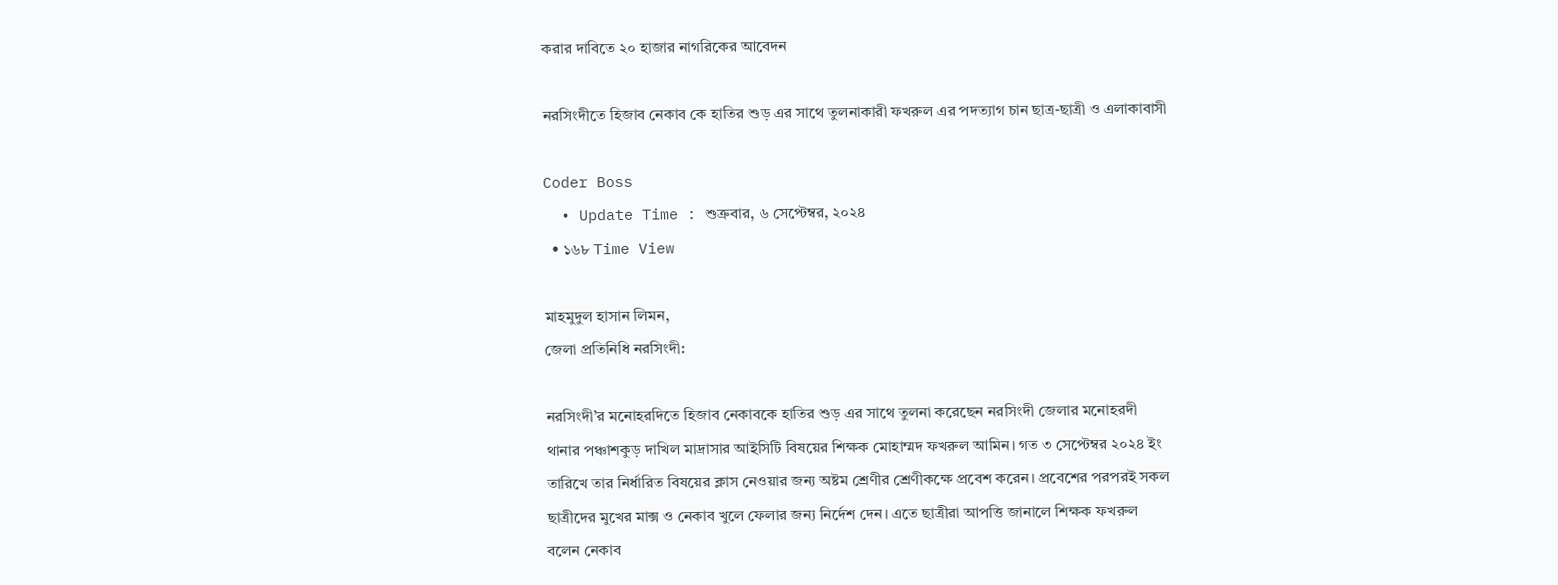করার দাবিতে ২০ হাজার নাগরিকের আবেদন

নরসিংদীতে হিজাব নেকাব কে হাতির শুড় এর সাথে তুলনাকারী ফখরুল এর পদত্যাগ চান ছাত্র-ছাত্রী ও এলাকাবাসী

Coder Boss
  • Update Time : শুক্রবার, ৬ সেপ্টেম্বর, ২০২৪
  • ১৬৮ Time View

মাহমুদুল হাসান লিমন,
জেলা প্রতিনিধি নরসিংদী:

নরসিংদী’র মনোহরদিতে হিজাব নেকাবকে হাতির শুড় এর সাথে তুলনা করেছেন নরসিংদী জেলার মনোহরদী থানার পঞ্চাশকুড় দাখিল মাদ্রাসার আইসিটি বিষয়ের শিক্ষক মোহাম্মদ ফখরুল আমিন। গত ৩ সেপ্টেম্বর ২০২৪ ইং তারিখে তার নির্ধারিত বিষয়ের ক্লাস নেওয়ার জন্য অষ্টম শ্রেণীর শ্রেণীকক্ষে প্রবেশ করেন। প্রবেশের পরপরই সকল ছাত্রীদের মুখের মাক্স ও নেকাব খুলে ফেলার জন্য নির্দেশ দেন। এতে ছাত্রীরা আপত্তি জানালে শিক্ষক ফখরুল বলেন নেকাব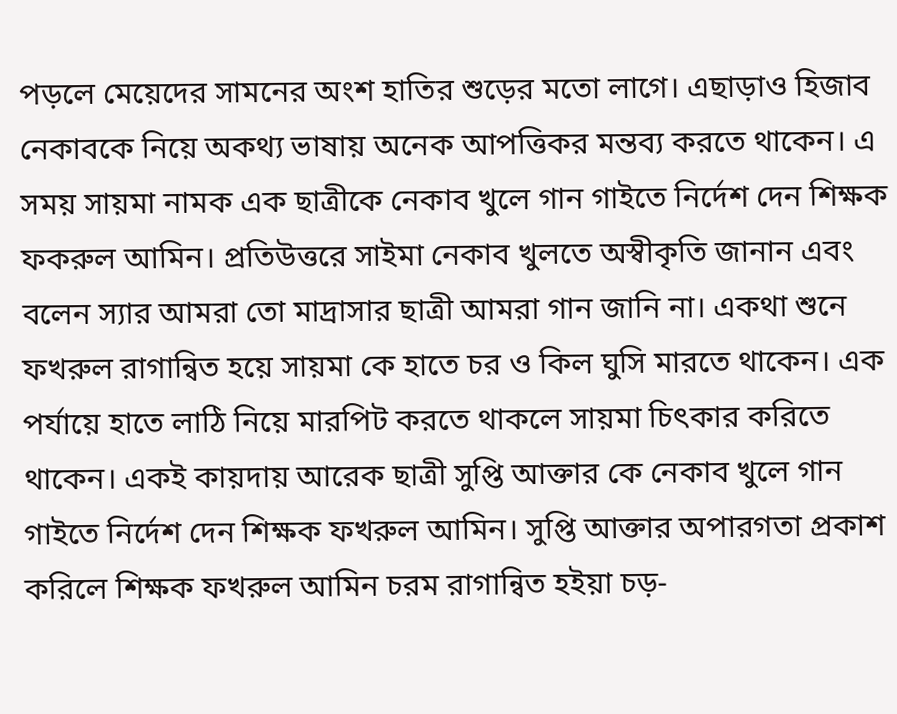পড়লে মেয়েদের সামনের অংশ হাতির শুড়ের মতো লাগে। এছাড়াও হিজাব নেকাবকে নিয়ে অকথ্য ভাষায় অনেক আপত্তিকর মন্তব্য করতে থাকেন। এ সময় সায়মা নামক এক ছাত্রীকে নেকাব খুলে গান গাইতে নির্দেশ দেন শিক্ষক ফকরুল আমিন। প্রতিউত্তরে সাইমা নেকাব খুলতে অস্বীকৃতি জানান এবং বলেন স্যার আমরা তো মাদ্রাসার ছাত্রী আমরা গান জানি না। একথা শুনে ফখরুল রাগান্বিত হয়ে সায়মা কে হাতে চর ও কিল ঘুসি মারতে থাকেন। এক পর্যায়ে হাতে লাঠি নিয়ে মারপিট করতে থাকলে সায়মা চিৎকার করিতে থাকেন। একই কায়দায় আরেক ছাত্রী সুপ্তি আক্তার কে নেকাব খুলে গান গাইতে নির্দেশ দেন শিক্ষক ফখরুল আমিন। সুপ্তি আক্তার অপারগতা প্রকাশ করিলে শিক্ষক ফখরুল আমিন চরম রাগান্বিত হইয়া চড়-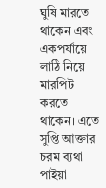ঘুষি মারতে থাকেন এবং একপর্যায়ে লাঠি নিয়ে মারপিট করতে থাকেন। এতে সুপ্তি আক্তার চরম ব্যথা পাইয়া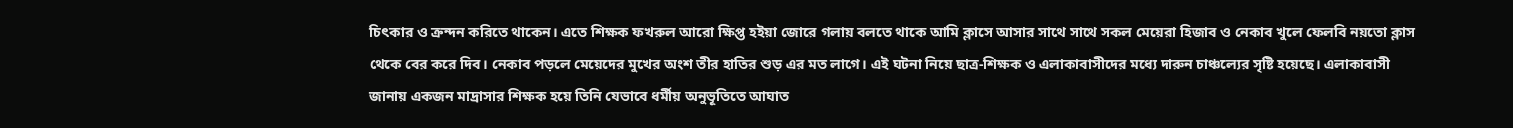চিৎকার ও ক্রন্দন করিতে থাকেন। এতে শিক্ষক ফখরুল আরো ক্ষিপ্ত হইয়া জোরে গলায় বলতে থাকে আমি ক্লাসে আসার সাথে সাথে সকল মেয়েরা হিজাব ও নেকাব খুলে ফেলবি নয়তো ক্লাস থেকে বের করে দিব। নেকাব পড়লে মেয়েদের মুখের অংশ তীর হাতির শুড় এর মত লাগে। এই ঘটনা নিয়ে ছাত্র-শিক্ষক ও এলাকাবাসীদের মধ্যে দারুন চাঞ্চল্যের সৃষ্টি হয়েছে। এলাকাবাসী জানায় একজন মাদ্রাসার শিক্ষক হয়ে তিনি যেভাবে ধর্মীয় অনুভূতিতে আঘাত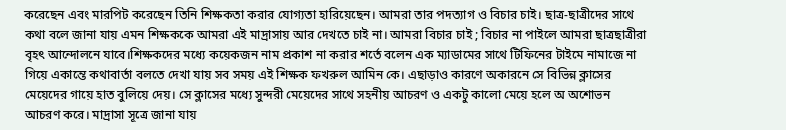করেছেন এবং মারপিট করেছেন তিনি শিক্ষকতা করার যোগ্যতা হারিয়েছেন। আমরা তার পদত্যাগ ও বিচার চাই। ছাত্র-ছাত্রীদের সাথে কথা বলে জানা যায় এমন শিক্ষককে আমরা এই মাদ্রাসায় আর দেখতে চাই না। আমরা বিচার চাই ; বিচার না পাইলে আমরা ছাত্রছাত্রীরা বৃহৎ আন্দোলনে যাবে।শিক্ষকদের মধ্যে কয়েকজন নাম প্রকাশ না করার শর্তে বলেন এক ম্যাডামের সাথে টিফিনের টাইমে নামাজে না গিয়ে একান্তে কথাবার্তা বলতে দেখা যায় সব সময় এই শিক্ষক ফখরুল আমিন কে। এছাড়াও কারণে অকারনে সে বিভিন্ন ক্লাসের মেয়েদের গায়ে হাত বুলিয়ে দেয়। সে ক্লাসের মধ্যে সুন্দরী মেয়েদের সাথে সহনীয় আচরণ ও একটু কালো মেয়ে হলে অ অশোভন আচরণ করে। মাদ্রাসা সূত্রে জানা যায়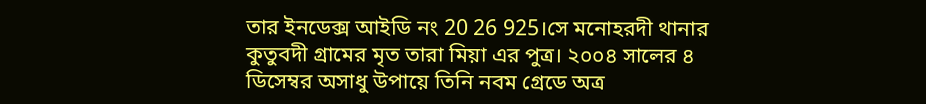তার ইনডেক্স আইডি নং 20 26 925।সে মনোহরদী থানার কুতুবদী গ্রামের মৃত তারা মিয়া এর পুত্র। ২০০৪ সালের ৪ ডিসেম্বর অসাধু উপায়ে তিনি নবম গ্রেডে অত্র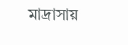মাদ্রাসায়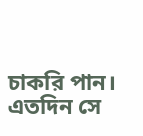চাকরি পান। এতদিন সে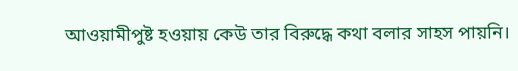আওয়ামীপুষ্ট হওয়ায় কেউ তার বিরুদ্ধে কথা বলার সাহস পায়নি।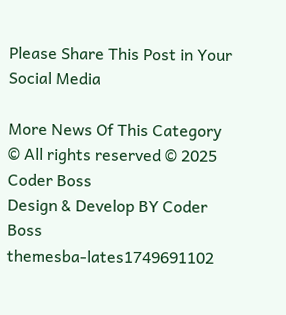Please Share This Post in Your Social Media

More News Of This Category
© All rights reserved © 2025 Coder Boss
Design & Develop BY Coder Boss
themesba-lates1749691102